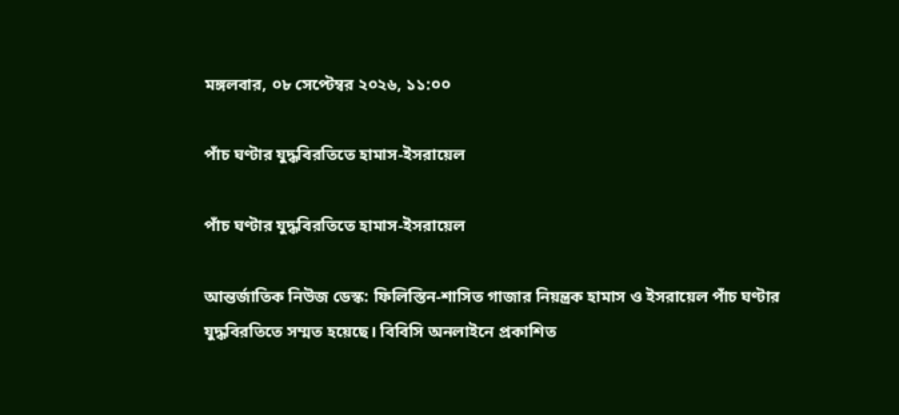মঙ্গলবার, ০৮ সেপ্টেম্বর ২০২৬, ১১:০০

পাঁচ ঘণ্টার যুদ্ধবিরতিতে হামাস-ইসরায়েল

পাঁচ ঘণ্টার যুদ্ধবিরতিতে হামাস-ইসরায়েল

আন্তর্জাতিক নিউজ ডেস্ক: ফিলিস্তিন-শাসিত গাজার নিয়ন্ত্রক হামাস ও ইসরায়েল পাঁচ ঘণ্টার যুদ্ধবিরতিতে সম্মত হয়েছে। বিবিসি অনলাইনে প্রকাশিত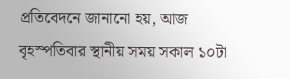প্রতিবেদনে জানানো হয়, আজ বৃহস্পতিবার স্থানীয় সময় সকাল ১০টা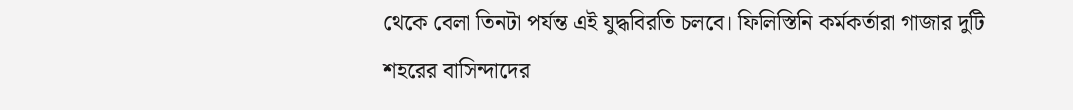থেকে বেলা তিনটা পর্যন্ত এই যুদ্ধবিরতি চলবে। ফিলিস্তিনি কর্মকর্তারা গাজার দুটি শহরের বাসিন্দাদের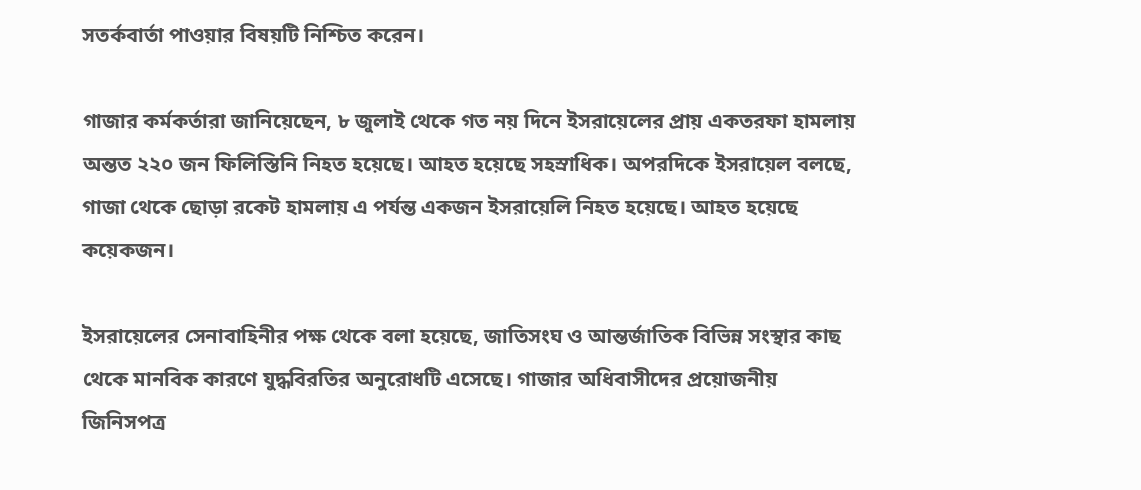সতর্কবার্তা পাওয়ার বিষয়টি নিশ্চিত করেন।

গাজার কর্মকর্তারা জানিয়েছেন, ৮ জুলাই থেকে গত নয় দিনে ইসরায়েলের প্রায় একতরফা হামলায় অন্তত ২২০ জন ফিলিস্তিনি নিহত হয়েছে। আহত হয়েছে সহস্রাধিক। অপরদিকে ইসরায়েল বলছে, গাজা থেকে ছোড়া রকেট হামলায় এ পর্যন্ত একজন ইসরায়েলি নিহত হয়েছে। আহত হয়েছে কয়েকজন।

ইসরায়েলের সেনাবাহিনীর পক্ষ থেকে বলা হয়েছে, জাতিসংঘ ও আন্তর্জাতিক বিভিন্ন সংস্থার কাছ থেকে মানবিক কারণে যুদ্ধবিরতির অনুরোধটি এসেছে। গাজার অধিবাসীদের প্রয়োজনীয় জিনিসপত্র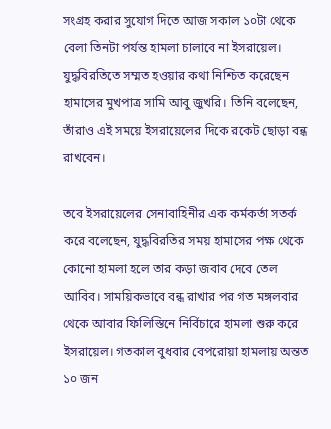সংগ্রহ করার সুযোগ দিতে আজ সকাল ১০টা থেকে বেলা তিনটা পর্যন্ত হামলা চালাবে না ইসরায়েল। যুদ্ধবিরতিতে সম্মত হওয়ার কথা নিশ্চিত করেছেন হামাসের মুখপাত্র সামি আবু জুখরি। তিনি বলেছেন, তাঁরাও এই সময়ে ইসরায়েলের দিকে রকেট ছোড়া বন্ধ রাখবেন।

তবে ইসরায়েলের সেনাবাহিনীর এক কর্মকর্তা সতর্ক করে বলেছেন, যুদ্ধবিরতির সময় হামাসের পক্ষ থেকে কোনো হামলা হলে তার কড়া জবাব দেবে তেল আবিব। সাময়িকভাবে বন্ধ রাখার পর গত মঙ্গলবার থেকে আবার ফিলিস্তিনে নির্বিচারে হামলা শুরু করে ইসরায়েল। গতকাল বুধবার বেপরোয়া হামলায় অন্তত ১০ জন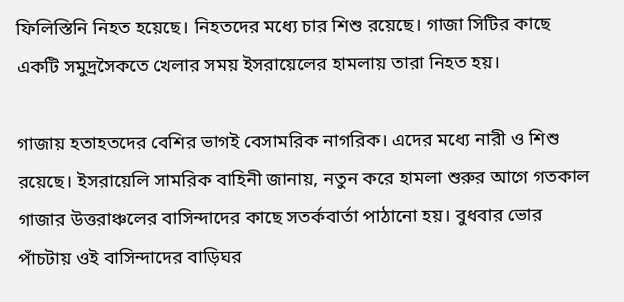ফিলিস্তিনি নিহত হয়েছে। নিহতদের মধ্যে চার শিশু রয়েছে। গাজা সিটির কাছে একটি সমুদ্রসৈকতে খেলার সময় ইসরায়েলের হামলায় তারা নিহত হয়।

গাজায় হতাহতদের বেশির ভাগই বেসামরিক নাগরিক। এদের মধ্যে নারী ও শিশু রয়েছে। ইসরায়েলি সামরিক বাহিনী জানায়, নতুন করে হামলা শুরুর আগে গতকাল গাজার উত্তরাঞ্চলের বাসিন্দাদের কাছে সতর্কবার্তা পাঠানো হয়। বুধবার ভোর পাঁচটায় ওই বাসিন্দাদের বাড়িঘর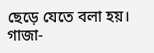ছেড়ে যেতে বলা হয়। গাজা-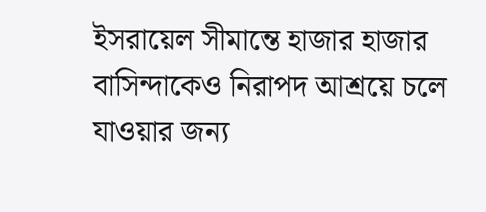ইসরায়েল সীমান্তে হাজার হাজার বাসিন্দাকেও নিরাপদ আশ্রয়ে চলে যাওয়ার জন্য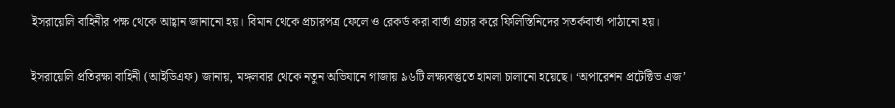ইসরায়েলি বাহিনীর পক্ষ থেকে আহ্বান জানানো হয়। বিমান থেকে প্রচারপত্র ফেলে ও রেকর্ড করা বার্তা প্রচার করে ফিলিস্তিনিদের সতর্কবার্তা পাঠানো হয়।

ইসরায়েলি প্রতিরক্ষা বাহিনী (আইডিএফ) জানায়, মঙ্গলবার থেকে নতুন অভিযানে গাজায় ৯৬টি লক্ষ্যবস্তুতে হামলা চালানো হয়েছে। ‘অপারেশন প্রটেক্টিভ এজ’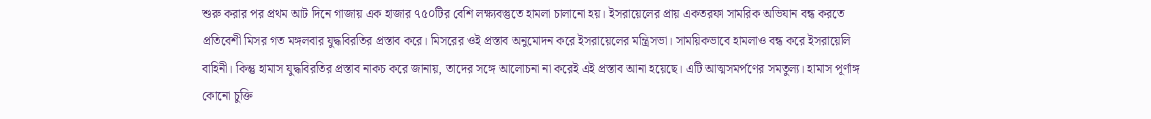শুরু করার পর প্রথম আট দিনে গাজায় এক হাজার ৭৫০টির বেশি লক্ষ্যবস্তুতে হামলা চালানো হয়। ইসরায়েলের প্রায় একতরফা সামরিক অভিযান বন্ধ করতে প্রতিবেশী মিসর গত মঙ্গলবার যুদ্ধবিরতির প্রস্তাব করে। মিসরের ওই প্রস্তাব অনুমোদন করে ইসরায়েলের মন্ত্রিসভা। সাময়িকভাবে হামলাও বন্ধ করে ইসরায়েলি বাহিনী। কিন্তু হামাস যুদ্ধবিরতির প্রস্তাব নাকচ করে জানায়, তাদের সঙ্গে আলোচনা না করেই এই প্রস্তাব আনা হয়েছে। এটি আত্মসমর্পণের সমতুল্য। হামাস পূর্ণাঙ্গ কোনো চুক্তি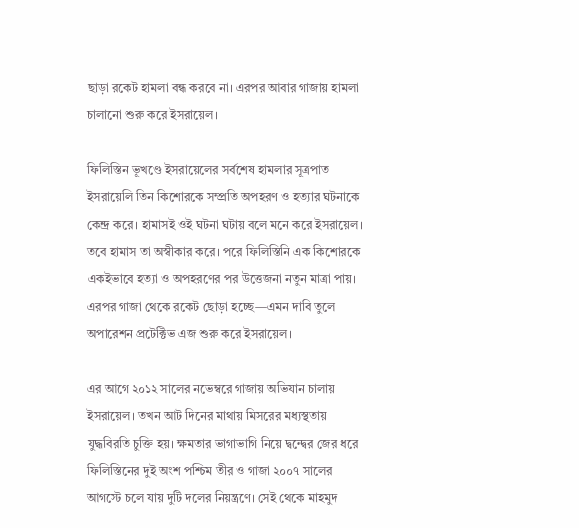ছাড়া রকেট হামলা বন্ধ করবে না। এরপর আবার গাজায় হামলা চালানো শুরু করে ইসরায়েল।

ফিলিস্তিন ভূখণ্ডে ইসরায়েলের সর্বশেষ হামলার সূত্রপাত ইসরায়েলি তিন কিশোরকে সম্প্রতি অপহরণ ও হত্যার ঘটনাকে কেন্দ্র করে। হামাসই ওই ঘটনা ঘটায় বলে মনে করে ইসরায়েল। তবে হামাস তা অস্বীকার করে। পরে ফিলিস্তিনি এক কিশোরকে একইভাবে হত্যা ও অপহরণের পর উত্তেজনা নতুন মাত্রা পায়। এরপর গাজা থেকে রকেট ছোড়া হচ্ছে—এমন দাবি তুলে অপারেশন প্রটেক্টিভ এজ শুরু করে ইসরায়েল।

এর আগে ২০১২ সালের নভেম্বরে গাজায় অভিযান চালায় ইসরায়েল। তখন আট দিনের মাথায় মিসরের মধ্যস্থতায় যুদ্ধবিরতি চুক্তি হয়। ক্ষমতার ভাগাভাগি নিয়ে দ্বন্দ্বের জের ধরে ফিলিস্তিনের দুই অংশ পশ্চিম তীর ও গাজা ২০০৭ সালের আগস্টে চলে যায় দুটি দলের নিয়ন্ত্রণে। সেই থেকে মাহমুদ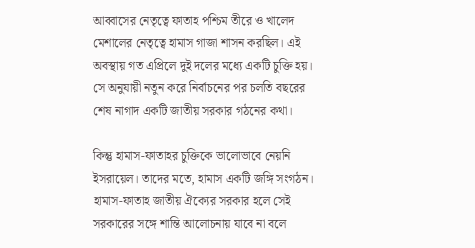আব্বাসের নেতৃত্বে ফাতাহ পশ্চিম তীরে ও খালেদ মেশালের নেতৃত্বে হামাস গাজা শাসন করছিল। এই অবস্থায় গত এপ্রিলে দুই দলের মধ্যে একটি চুক্তি হয়। সে অনুযায়ী নতুন করে নির্বাচনের পর চলতি বছরের শেষ নাগাদ একটি জাতীয় সরকার গঠনের কথা।

কিন্তু হামাস-ফাতাহর চুক্তিকে ভালোভাবে নেয়নি ইসরায়েল। তাদের মতে, হামাস একটি জঙ্গি সংগঠন। হামাস-ফাতাহ জাতীয় ঐক্যের সরকার হলে সেই সরকারের সঙ্গে শান্তি আলোচনায় যাবে না বলে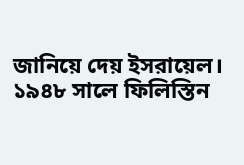জানিয়ে দেয় ইসরায়েল।
১৯৪৮ সালে ফিলিস্তিন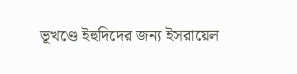ভূখণ্ডে ইহুদিদের জন্য ইসরায়েল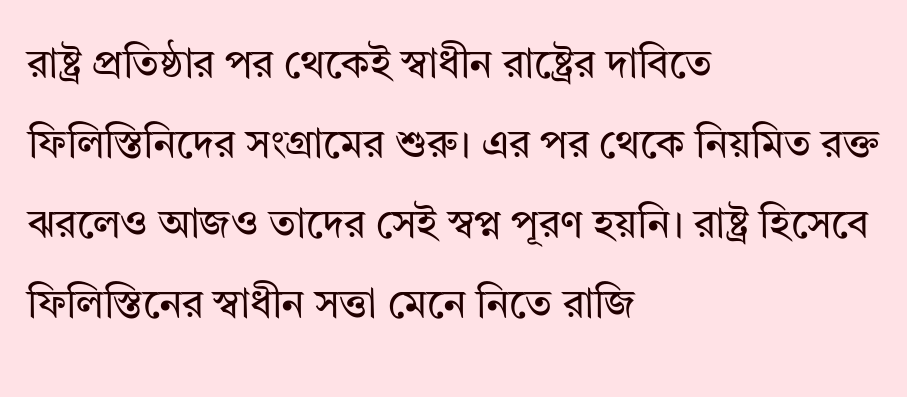রাষ্ট্র প্রতিষ্ঠার পর থেকেই স্বাধীন রাষ্ট্রের দাবিতে ফিলিস্তিনিদের সংগ্রামের শুরু। এর পর থেকে নিয়মিত রক্ত ঝরলেও আজও তাদের সেই স্বপ্ন পূরণ হয়নি। রাষ্ট্র হিসেবে ফিলিস্তিনের স্বাধীন সত্তা মেনে নিতে রাজি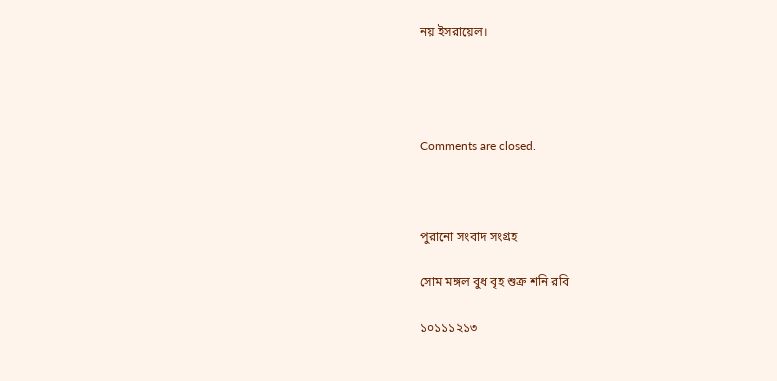নয় ইসরায়েল।




Comments are closed.



পুরানো সংবাদ সংগ্রহ

সোম মঙ্গল বুধ বৃহ শুক্র শনি রবি

১০১১১২১৩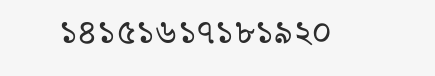১৪১৫১৬১৭১৮১৯২০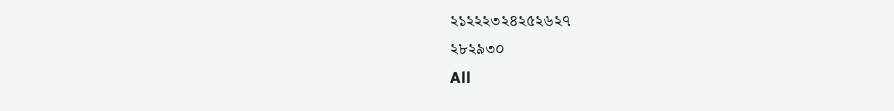২১২২২৩২৪২৫২৬২৭
২৮২৯৩০
All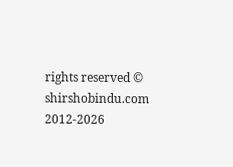rights reserved © shirshobindu.com 2012-2026